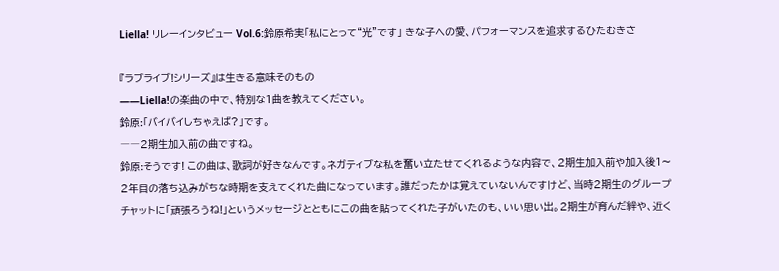Liella! リレーインタビュー Vol.6:鈴原希実「私にとって“光”です」 きな子への愛、パフォーマンスを追求するひたむきさ

『ラブライブ!シリーズ』は生きる意味そのもの
――Liella!の楽曲の中で、特別な1曲を教えてください。
鈴原:「バイバイしちゃえば?」です。
――2期生加入前の曲ですね。
鈴原:そうです! この曲は、歌詞が好きなんです。ネガティブな私を奮い立たせてくれるような内容で、2期生加入前や加入後1〜2年目の落ち込みがちな時期を支えてくれた曲になっています。誰だったかは覚えていないんですけど、当時2期生のグループチャットに「頑張ろうね!」というメッセージとともにこの曲を貼ってくれた子がいたのも、いい思い出。2期生が育んだ絆や、近く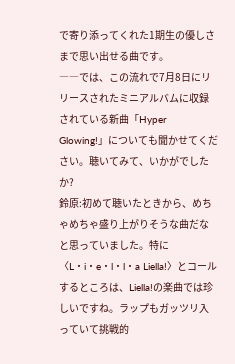で寄り添ってくれた1期生の優しさまで思い出せる曲です。
――では、この流れで7月8日にリリースされたミニアルバムに収録されている新曲「Hyper Glowing!」についても聞かせてください。聴いてみて、いかがでしたか?
鈴原:初めて聴いたときから、めちゃめちゃ盛り上がりそうな曲だなと思っていました。特に〈L・i・e・l・l・a Liella!〉とコールするところは、Liella!の楽曲では珍しいですね。ラップもガッツリ入っていて挑戦的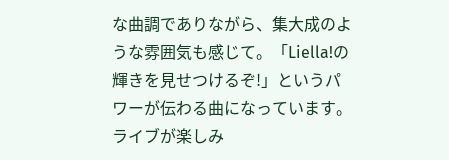な曲調でありながら、集大成のような雰囲気も感じて。「Liella!の輝きを見せつけるぞ!」というパワーが伝わる曲になっています。ライブが楽しみ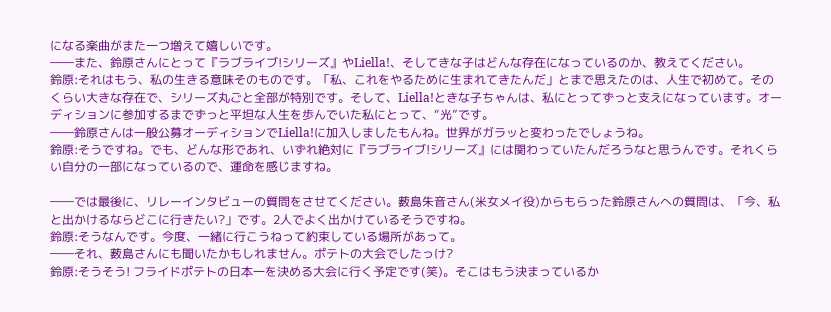になる楽曲がまた一つ増えて嬉しいです。
――また、鈴原さんにとって『ラブライブ!シリーズ』やLiella!、そしてきな子はどんな存在になっているのか、教えてください。
鈴原:それはもう、私の生きる意味そのものです。「私、これをやるために生まれてきたんだ」とまで思えたのは、人生で初めて。そのくらい大きな存在で、シリーズ丸ごと全部が特別です。そして、Liella!ときな子ちゃんは、私にとってずっと支えになっています。オーディションに参加するまでずっと平坦な人生を歩んでいた私にとって、“光”です。
――鈴原さんは一般公募オーディションでLiella!に加入しましたもんね。世界がガラッと変わったでしょうね。
鈴原:そうですね。でも、どんな形であれ、いずれ絶対に『ラブライブ!シリーズ』には関わっていたんだろうなと思うんです。それくらい自分の一部になっているので、運命を感じますね。

――では最後に、リレーインタビューの質問をさせてください。薮島朱音さん(米女メイ役)からもらった鈴原さんへの質問は、「今、私と出かけるならどこに行きたい?」です。2人でよく出かけているそうですね。
鈴原:そうなんです。今度、一緒に行こうねって約束している場所があって。
――それ、薮島さんにも聞いたかもしれません。ポテトの大会でしたっけ?
鈴原:そうそう! フライドポテトの日本一を決める大会に行く予定です(笑)。そこはもう決まっているか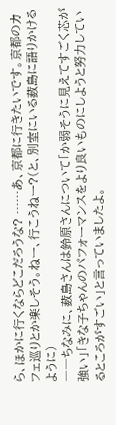ら、ほかに行くならどこだろうな? ……あ、京都に行きたいです。京都のカフェ巡りとか楽しそう。ねー、行こうねー?(と、別室にいる薮島に語りかけるように)
――ちなみに、薮島さんは鈴原さんについて「か弱そうに見えてすごく芯が強い」「きな子ちゃんのパフォーマンスをより良いものにしようと努力しているところがすごい」と言っていましたよ。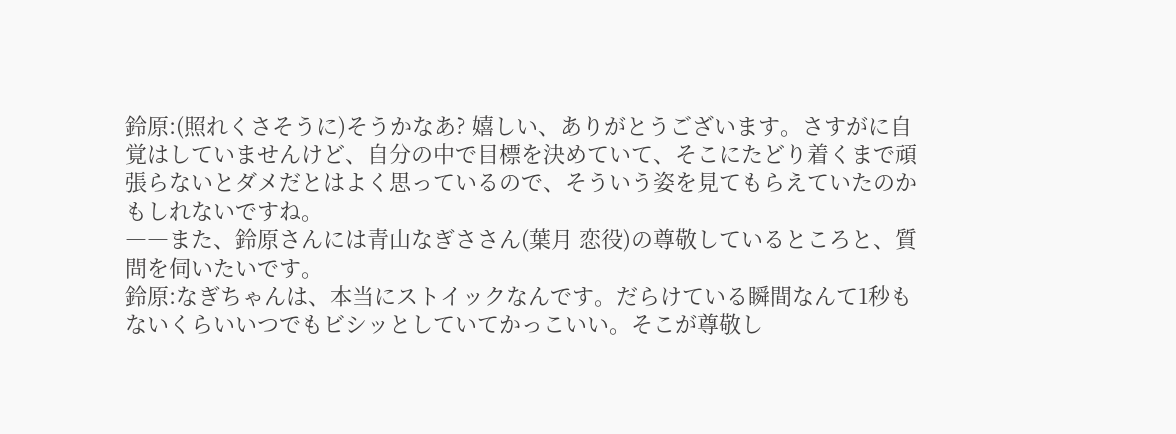鈴原:(照れくさそうに)そうかなあ? 嬉しい、ありがとうございます。さすがに自覚はしていませんけど、自分の中で目標を決めていて、そこにたどり着くまで頑張らないとダメだとはよく思っているので、そういう姿を見てもらえていたのかもしれないですね。
――また、鈴原さんには青山なぎささん(葉月 恋役)の尊敬しているところと、質問を伺いたいです。
鈴原:なぎちゃんは、本当にストイックなんです。だらけている瞬間なんて1秒もないくらいいつでもビシッとしていてかっこいい。そこが尊敬し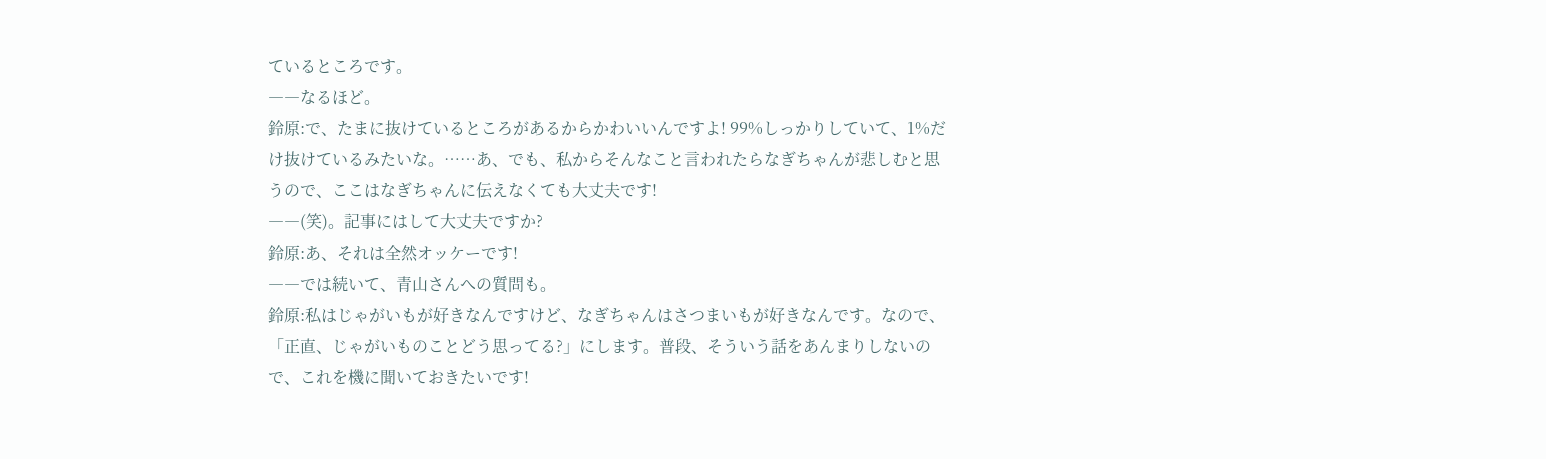ているところです。
――なるほど。
鈴原:で、たまに抜けているところがあるからかわいいんですよ! 99%しっかりしていて、1%だけ抜けているみたいな。……あ、でも、私からそんなこと言われたらなぎちゃんが悲しむと思うので、ここはなぎちゃんに伝えなくても大丈夫です!
――(笑)。記事にはして大丈夫ですか?
鈴原:あ、それは全然オッケーです!
――では続いて、青山さんへの質問も。
鈴原:私はじゃがいもが好きなんですけど、なぎちゃんはさつまいもが好きなんです。なので、「正直、じゃがいものことどう思ってる?」にします。普段、そういう話をあんまりしないので、これを機に聞いておきたいです!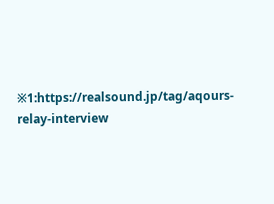※1:https://realsound.jp/tag/aqours-relay-interview